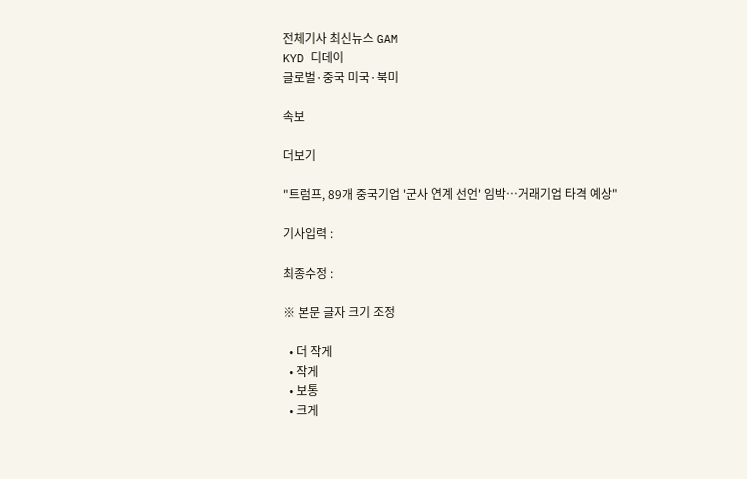전체기사 최신뉴스 GAM
KYD 디데이
글로벌·중국 미국·북미

속보

더보기

"트럼프, 89개 중국기업 '군사 연계 선언' 임박…거래기업 타격 예상"

기사입력 :

최종수정 :

※ 본문 글자 크기 조정

  • 더 작게
  • 작게
  • 보통
  • 크게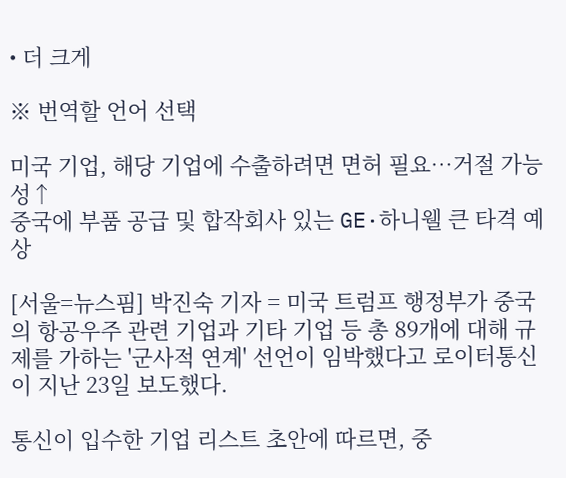• 더 크게

※ 번역할 언어 선택

미국 기업, 해당 기업에 수출하려면 면허 필요…거절 가능성↑
중국에 부품 공급 및 합작회사 있는 GE·하니웰 큰 타격 예상

[서울=뉴스핌] 박진숙 기자 = 미국 트럼프 행정부가 중국의 항공우주 관련 기업과 기타 기업 등 총 89개에 대해 규제를 가하는 '군사적 연계' 선언이 임박했다고 로이터통신이 지난 23일 보도했다.

통신이 입수한 기업 리스트 초안에 따르면, 중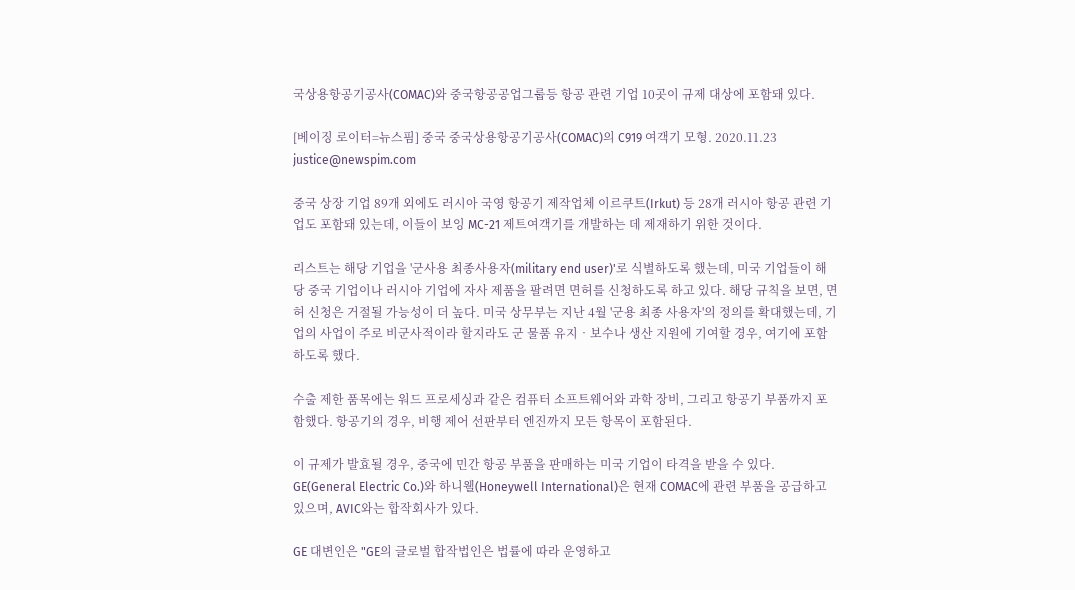국상용항공기공사(COMAC)와 중국항공공업그룹등 항공 관련 기업 10곳이 규제 대상에 포함돼 있다.

[베이징 로이터=뉴스핌] 중국 중국상용항공기공사(COMAC)의 C919 여객기 모형. 2020.11.23 justice@newspim.com

중국 상장 기업 89개 외에도 러시아 국영 항공기 제작업체 이르쿠트(Irkut) 등 28개 러시아 항공 관련 기업도 포함돼 있는데, 이들이 보잉 MC-21 제트여객기를 개발하는 데 제재하기 위한 것이다.

리스트는 해당 기업을 '군사용 최종사용자(military end user)'로 식별하도록 했는데, 미국 기업들이 해당 중국 기업이나 러시아 기업에 자사 제품을 팔려면 면허를 신청하도록 하고 있다. 해당 규칙을 보면, 면허 신청은 거절될 가능성이 더 높다. 미국 상무부는 지난 4월 '군용 최종 사용자'의 정의를 확대했는데, 기업의 사업이 주로 비군사적이라 할지라도 군 물품 유지‧보수나 생산 지원에 기여할 경우, 여기에 포함하도록 했다.

수출 제한 품목에는 워드 프로세싱과 같은 컴퓨터 소프트웨어와 과학 장비, 그리고 항공기 부품까지 포함했다. 항공기의 경우, 비행 제어 선판부터 엔진까지 모든 항목이 포함된다.

이 규제가 발효될 경우, 중국에 민간 항공 부품을 판매하는 미국 기업이 타격을 받을 수 있다. GE(General Electric Co.)와 하니웰(Honeywell International)은 현재 COMAC에 관련 부품을 공급하고 있으며, AVIC와는 합작회사가 있다.

GE 대변인은 "GE의 글로벌 합작법인은 법률에 따라 운영하고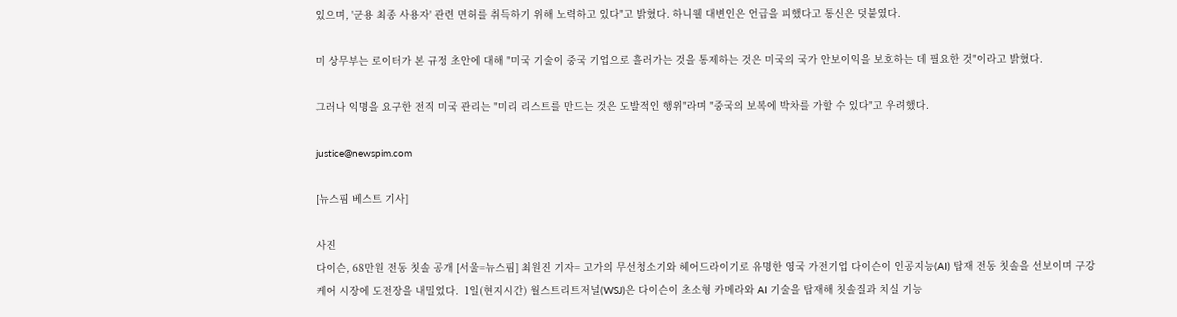있으며, '군용 최종 사용자' 관련 면허를 취득하기 위해 노력하고 있다"고 밝혔다. 하니웰 대변인은 언급을 피했다고 통신은 덧붙였다.

미 상무부는 로이터가 본 규정 초안에 대해 "미국 기술이 중국 기업으로 흘러가는 것을 통제하는 것은 미국의 국가 안보이익을 보호하는 데 필요한 것"이라고 밝혔다.

그러나 익명을 요구한 전직 미국 관리는 "미리 리스트를 만드는 것은 도발적인 행위"라며 "중국의 보복에 박차를 가할 수 있다"고 우려했다.

justice@newspim.com

[뉴스핌 베스트 기사]

사진
다이슨, 68만원 전동 칫솔 공개 [서울=뉴스핌] 최원진 기자= 고가의 무선청소기와 헤어드라이기로 유명한 영국 가전기업 다이슨이 인공지능(AI) 탑재 전동 칫솔을 선보이며 구강케어 시장에 도전장을 내밀었다.  1일(현지시간) 월스트리트저널(WSJ)은 다이슨이 초소형 카메라와 AI 기술을 탑재해 칫솔질과 치실 기능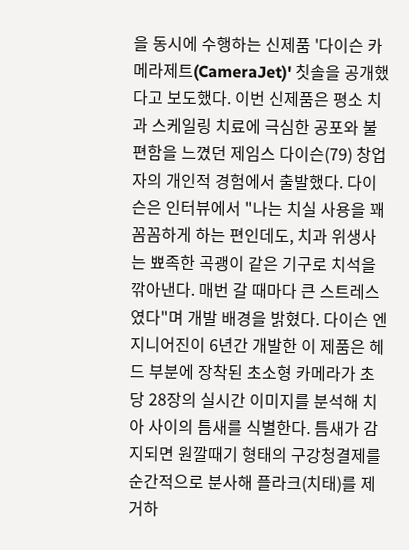을 동시에 수행하는 신제품 '다이슨 카메라제트(CameraJet)' 칫솔을 공개했다고 보도했다. 이번 신제품은 평소 치과 스케일링 치료에 극심한 공포와 불편함을 느꼈던 제임스 다이슨(79) 창업자의 개인적 경험에서 출발했다. 다이슨은 인터뷰에서 "나는 치실 사용을 꽤 꼼꼼하게 하는 편인데도, 치과 위생사는 뾰족한 곡괭이 같은 기구로 치석을 깎아낸다. 매번 갈 때마다 큰 스트레스였다"며 개발 배경을 밝혔다. 다이슨 엔지니어진이 6년간 개발한 이 제품은 헤드 부분에 장착된 초소형 카메라가 초당 28장의 실시간 이미지를 분석해 치아 사이의 틈새를 식별한다. 틈새가 감지되면 원깔때기 형태의 구강청결제를 순간적으로 분사해 플라크(치태)를 제거하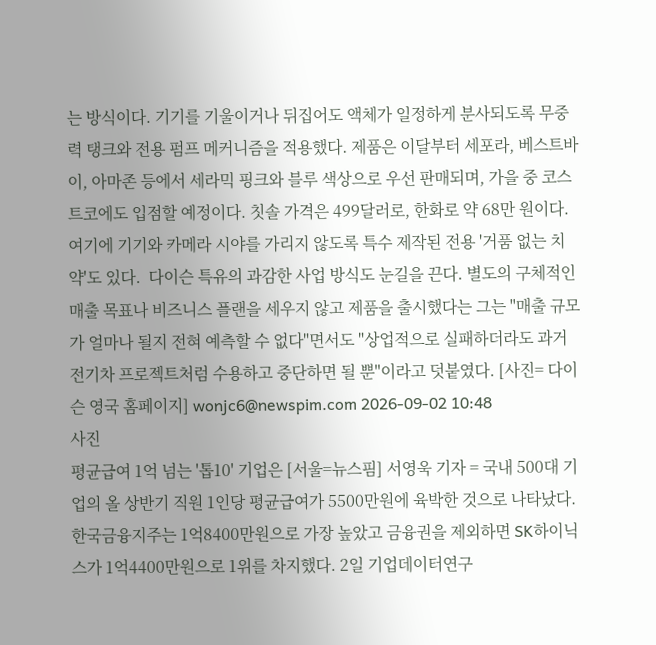는 방식이다. 기기를 기울이거나 뒤집어도 액체가 일정하게 분사되도록 무중력 탱크와 전용 펌프 메커니즘을 적용했다. 제품은 이달부터 세포라, 베스트바이, 아마존 등에서 세라믹 핑크와 블루 색상으로 우선 판매되며, 가을 중 코스트코에도 입점할 예정이다. 칫솔 가격은 499달러로, 한화로 약 68만 원이다. 여기에 기기와 카메라 시야를 가리지 않도록 특수 제작된 전용 '거품 없는 치약'도 있다.  다이슨 특유의 과감한 사업 방식도 눈길을 끈다. 별도의 구체적인 매출 목표나 비즈니스 플랜을 세우지 않고 제품을 출시했다는 그는 "매출 규모가 얼마나 될지 전혀 예측할 수 없다"면서도 "상업적으로 실패하더라도 과거 전기차 프로젝트처럼 수용하고 중단하면 될 뿐"이라고 덧붙였다. [사진= 다이슨 영국 홈페이지] wonjc6@newspim.com 2026-09-02 10:48
사진
평균급여 1억 넘는 '톱10' 기업은 [서울=뉴스핌] 서영욱 기자 = 국내 500대 기업의 올 상반기 직원 1인당 평균급여가 5500만원에 육박한 것으로 나타났다. 한국금융지주는 1억8400만원으로 가장 높았고 금융권을 제외하면 SK하이닉스가 1억4400만원으로 1위를 차지했다. 2일 기업데이터연구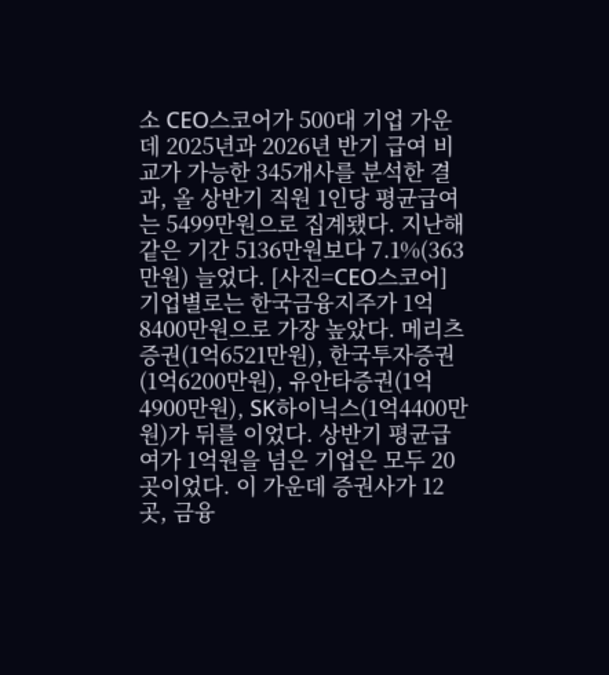소 CEO스코어가 500대 기업 가운데 2025년과 2026년 반기 급여 비교가 가능한 345개사를 분석한 결과, 올 상반기 직원 1인당 평균급여는 5499만원으로 집계됐다. 지난해 같은 기간 5136만원보다 7.1%(363만원) 늘었다. [사진=CEO스코어] 기업별로는 한국금융지주가 1억8400만원으로 가장 높았다. 메리츠증권(1억6521만원), 한국투자증권(1억6200만원), 유안타증권(1억4900만원), SK하이닉스(1억4400만원)가 뒤를 이었다. 상반기 평균급여가 1억원을 넘은 기업은 모두 20곳이었다. 이 가운데 증권사가 12곳, 금융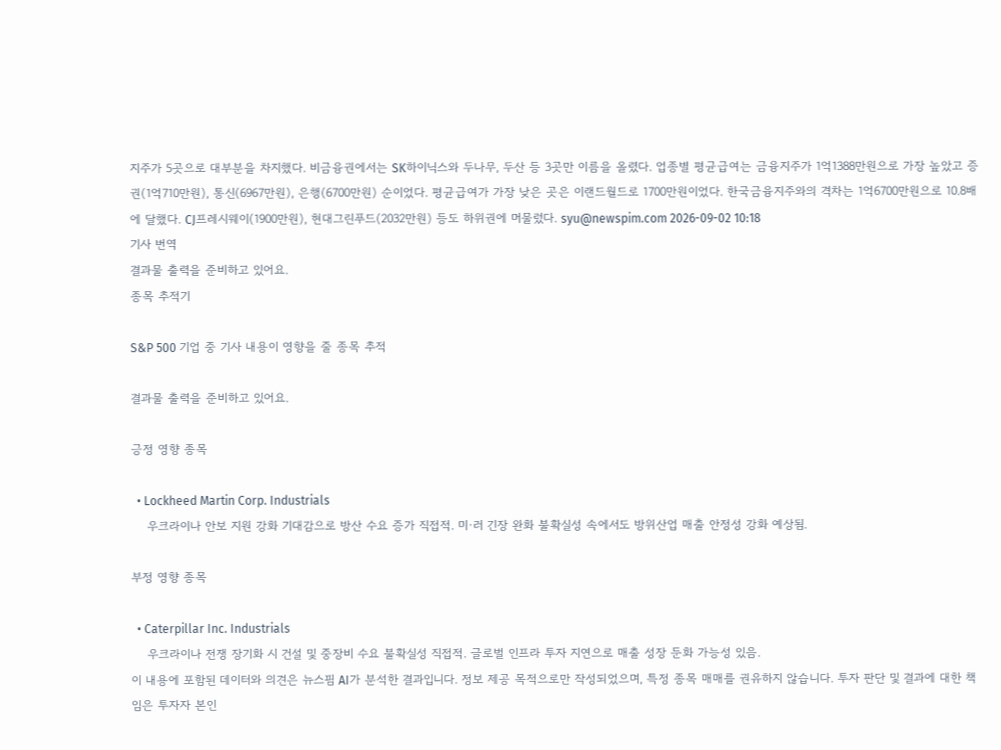지주가 5곳으로 대부분을 차지했다. 비금융권에서는 SK하이닉스와 두나무, 두산 등 3곳만 이름을 올렸다. 업종별 평균급여는 금융지주가 1억1388만원으로 가장 높았고 증권(1억710만원), 통신(6967만원), 은행(6700만원) 순이었다. 평균급여가 가장 낮은 곳은 이랜드월드로 1700만원이었다. 한국금융지주와의 격차는 1억6700만원으로 10.8배에 달했다. CJ프레시웨이(1900만원), 현대그린푸드(2032만원) 등도 하위권에 머물렀다. syu@newspim.com 2026-09-02 10:18
기사 번역
결과물 출력을 준비하고 있어요.
종목 추적기

S&P 500 기업 중 기사 내용이 영향을 줄 종목 추적

결과물 출력을 준비하고 있어요.

긍정 영향 종목

  • Lockheed Martin Corp. Industrials
    우크라이나 안보 지원 강화 기대감으로 방산 수요 증가 직접적. 미·러 긴장 완화 불확실성 속에서도 방위산업 매출 안정성 강화 예상됨.

부정 영향 종목

  • Caterpillar Inc. Industrials
    우크라이나 전쟁 장기화 시 건설 및 중장비 수요 불확실성 직접적. 글로벌 인프라 투자 지연으로 매출 성장 둔화 가능성 있음.
이 내용에 포함된 데이터와 의견은 뉴스핌 AI가 분석한 결과입니다. 정보 제공 목적으로만 작성되었으며, 특정 종목 매매를 권유하지 않습니다. 투자 판단 및 결과에 대한 책임은 투자자 본인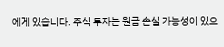에게 있습니다. 주식 투자는 원금 손실 가능성이 있으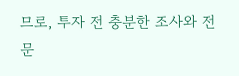므로, 투자 전 충분한 조사와 전문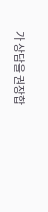가 상담을 권장합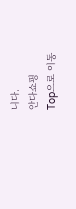니다.
안다쇼핑
Top으로 이동